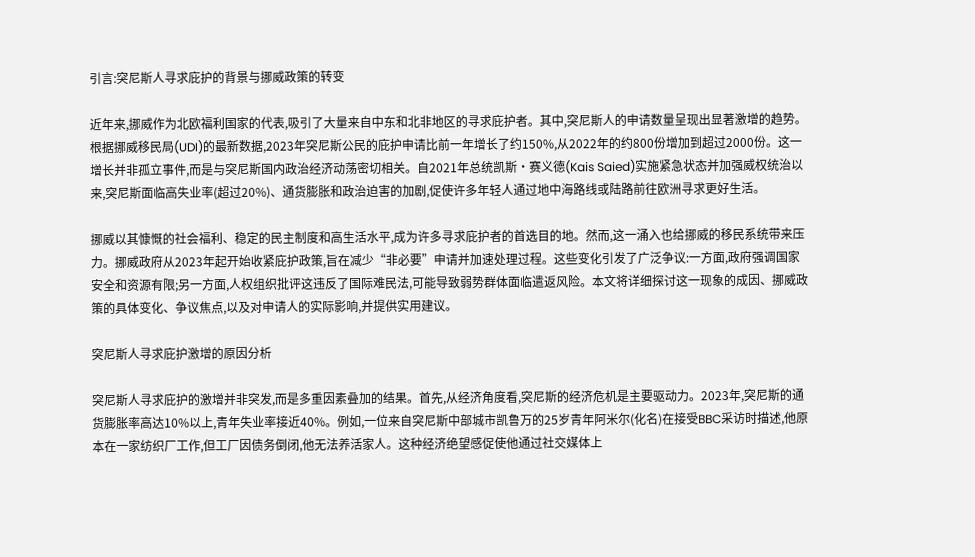引言:突尼斯人寻求庇护的背景与挪威政策的转变

近年来,挪威作为北欧福利国家的代表,吸引了大量来自中东和北非地区的寻求庇护者。其中,突尼斯人的申请数量呈现出显著激增的趋势。根据挪威移民局(UDI)的最新数据,2023年突尼斯公民的庇护申请比前一年增长了约150%,从2022年的约800份增加到超过2000份。这一增长并非孤立事件,而是与突尼斯国内政治经济动荡密切相关。自2021年总统凯斯·赛义德(Kais Saied)实施紧急状态并加强威权统治以来,突尼斯面临高失业率(超过20%)、通货膨胀和政治迫害的加剧,促使许多年轻人通过地中海路线或陆路前往欧洲寻求更好生活。

挪威以其慷慨的社会福利、稳定的民主制度和高生活水平,成为许多寻求庇护者的首选目的地。然而,这一涌入也给挪威的移民系统带来压力。挪威政府从2023年起开始收紧庇护政策,旨在减少“非必要”申请并加速处理过程。这些变化引发了广泛争议:一方面,政府强调国家安全和资源有限;另一方面,人权组织批评这违反了国际难民法,可能导致弱势群体面临遣返风险。本文将详细探讨这一现象的成因、挪威政策的具体变化、争议焦点,以及对申请人的实际影响,并提供实用建议。

突尼斯人寻求庇护激增的原因分析

突尼斯人寻求庇护的激增并非突发,而是多重因素叠加的结果。首先,从经济角度看,突尼斯的经济危机是主要驱动力。2023年,突尼斯的通货膨胀率高达10%以上,青年失业率接近40%。例如,一位来自突尼斯中部城市凯鲁万的25岁青年阿米尔(化名)在接受BBC采访时描述,他原本在一家纺织厂工作,但工厂因债务倒闭,他无法养活家人。这种经济绝望感促使他通过社交媒体上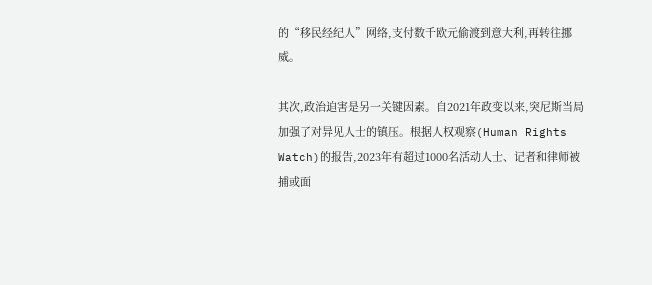的“移民经纪人”网络,支付数千欧元偷渡到意大利,再转往挪威。

其次,政治迫害是另一关键因素。自2021年政变以来,突尼斯当局加强了对异见人士的镇压。根据人权观察(Human Rights Watch)的报告,2023年有超过1000名活动人士、记者和律师被捕或面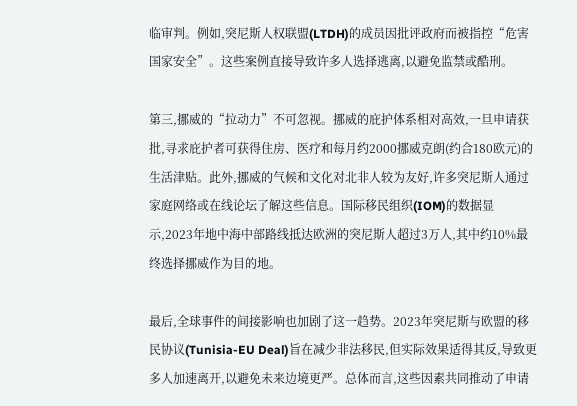临审判。例如,突尼斯人权联盟(LTDH)的成员因批评政府而被指控“危害国家安全”。这些案例直接导致许多人选择逃离,以避免监禁或酷刑。

第三,挪威的“拉动力”不可忽视。挪威的庇护体系相对高效,一旦申请获批,寻求庇护者可获得住房、医疗和每月约2000挪威克朗(约合180欧元)的生活津贴。此外,挪威的气候和文化对北非人较为友好,许多突尼斯人通过家庭网络或在线论坛了解这些信息。国际移民组织(IOM)的数据显示,2023年地中海中部路线抵达欧洲的突尼斯人超过3万人,其中约10%最终选择挪威作为目的地。

最后,全球事件的间接影响也加剧了这一趋势。2023年突尼斯与欧盟的移民协议(Tunisia-EU Deal)旨在减少非法移民,但实际效果适得其反,导致更多人加速离开,以避免未来边境更严。总体而言,这些因素共同推动了申请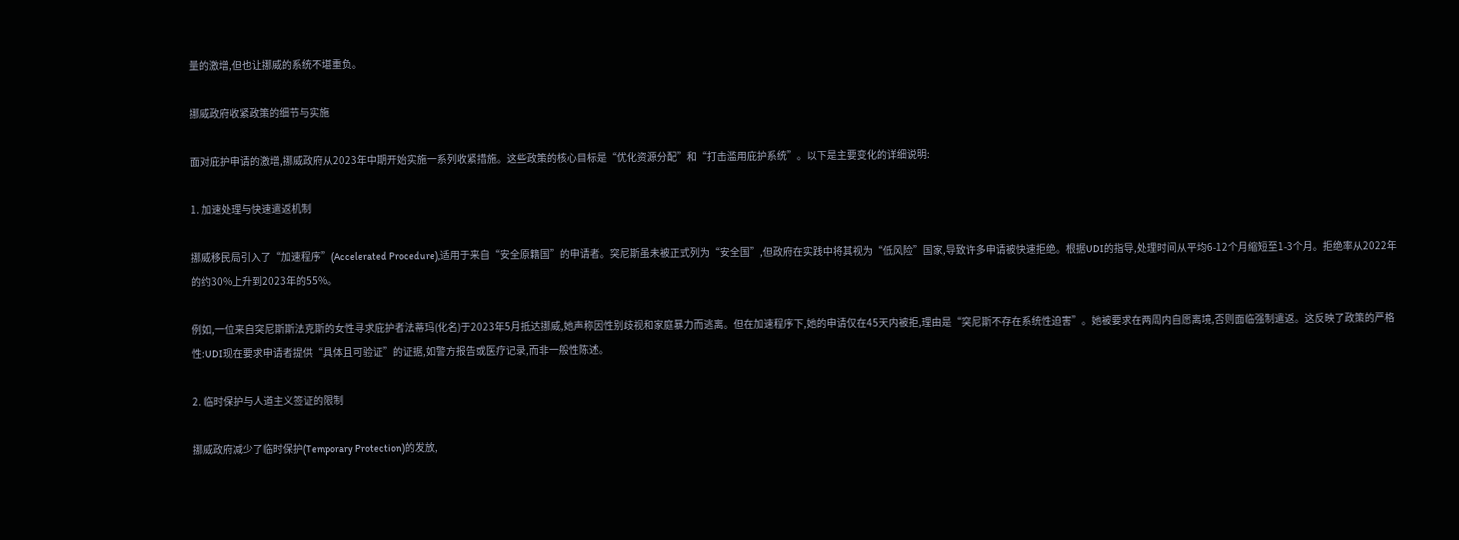量的激增,但也让挪威的系统不堪重负。

挪威政府收紧政策的细节与实施

面对庇护申请的激增,挪威政府从2023年中期开始实施一系列收紧措施。这些政策的核心目标是“优化资源分配”和“打击滥用庇护系统”。以下是主要变化的详细说明:

1. 加速处理与快速遣返机制

挪威移民局引入了“加速程序”(Accelerated Procedure),适用于来自“安全原籍国”的申请者。突尼斯虽未被正式列为“安全国”,但政府在实践中将其视为“低风险”国家,导致许多申请被快速拒绝。根据UDI的指导,处理时间从平均6-12个月缩短至1-3个月。拒绝率从2022年的约30%上升到2023年的55%。

例如,一位来自突尼斯斯法克斯的女性寻求庇护者法蒂玛(化名)于2023年5月抵达挪威,她声称因性别歧视和家庭暴力而逃离。但在加速程序下,她的申请仅在45天内被拒,理由是“突尼斯不存在系统性迫害”。她被要求在两周内自愿离境,否则面临强制遣返。这反映了政策的严格性:UDI现在要求申请者提供“具体且可验证”的证据,如警方报告或医疗记录,而非一般性陈述。

2. 临时保护与人道主义签证的限制

挪威政府减少了临时保护(Temporary Protection)的发放,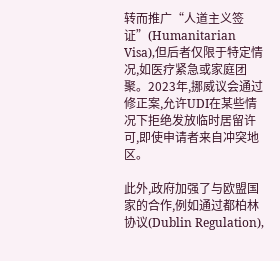转而推广“人道主义签证”(Humanitarian Visa),但后者仅限于特定情况,如医疗紧急或家庭团聚。2023年,挪威议会通过修正案,允许UDI在某些情况下拒绝发放临时居留许可,即使申请者来自冲突地区。

此外,政府加强了与欧盟国家的合作,例如通过都柏林协议(Dublin Regulation),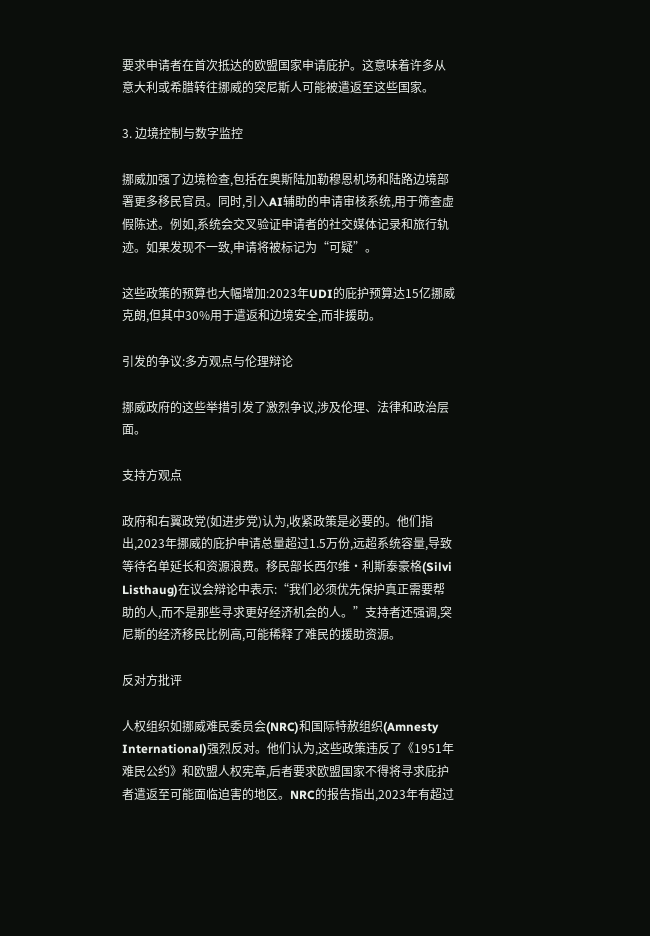要求申请者在首次抵达的欧盟国家申请庇护。这意味着许多从意大利或希腊转往挪威的突尼斯人可能被遣返至这些国家。

3. 边境控制与数字监控

挪威加强了边境检查,包括在奥斯陆加勒穆恩机场和陆路边境部署更多移民官员。同时,引入AI辅助的申请审核系统,用于筛查虚假陈述。例如,系统会交叉验证申请者的社交媒体记录和旅行轨迹。如果发现不一致,申请将被标记为“可疑”。

这些政策的预算也大幅增加:2023年UDI的庇护预算达15亿挪威克朗,但其中30%用于遣返和边境安全,而非援助。

引发的争议:多方观点与伦理辩论

挪威政府的这些举措引发了激烈争议,涉及伦理、法律和政治层面。

支持方观点

政府和右翼政党(如进步党)认为,收紧政策是必要的。他们指出,2023年挪威的庇护申请总量超过1.5万份,远超系统容量,导致等待名单延长和资源浪费。移民部长西尔维·利斯泰豪格(Silvi Listhaug)在议会辩论中表示:“我们必须优先保护真正需要帮助的人,而不是那些寻求更好经济机会的人。”支持者还强调,突尼斯的经济移民比例高,可能稀释了难民的援助资源。

反对方批评

人权组织如挪威难民委员会(NRC)和国际特赦组织(Amnesty International)强烈反对。他们认为,这些政策违反了《1951年难民公约》和欧盟人权宪章,后者要求欧盟国家不得将寻求庇护者遣返至可能面临迫害的地区。NRC的报告指出,2023年有超过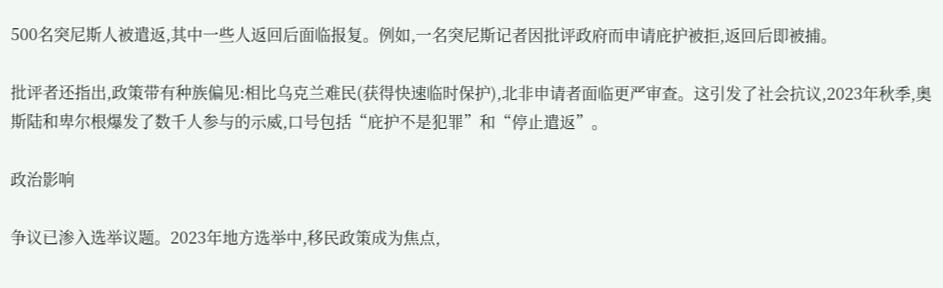500名突尼斯人被遣返,其中一些人返回后面临报复。例如,一名突尼斯记者因批评政府而申请庇护被拒,返回后即被捕。

批评者还指出,政策带有种族偏见:相比乌克兰难民(获得快速临时保护),北非申请者面临更严审查。这引发了社会抗议,2023年秋季,奥斯陆和卑尔根爆发了数千人参与的示威,口号包括“庇护不是犯罪”和“停止遣返”。

政治影响

争议已渗入选举议题。2023年地方选举中,移民政策成为焦点,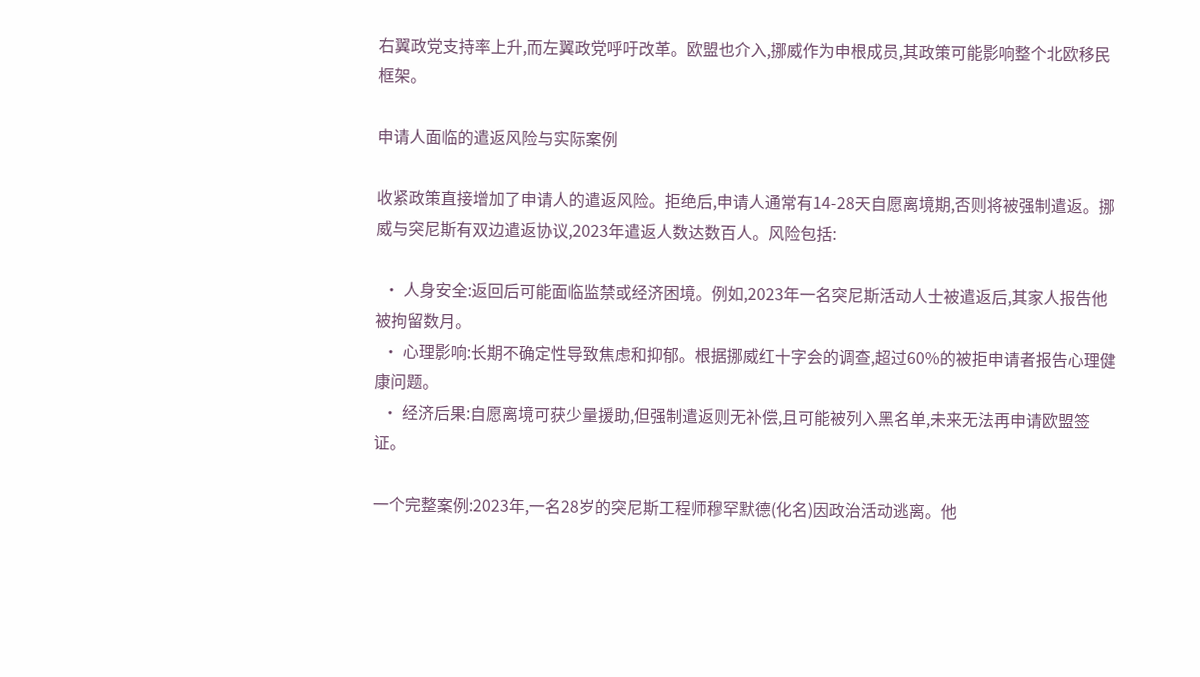右翼政党支持率上升,而左翼政党呼吁改革。欧盟也介入,挪威作为申根成员,其政策可能影响整个北欧移民框架。

申请人面临的遣返风险与实际案例

收紧政策直接增加了申请人的遣返风险。拒绝后,申请人通常有14-28天自愿离境期,否则将被强制遣返。挪威与突尼斯有双边遣返协议,2023年遣返人数达数百人。风险包括:

  • 人身安全:返回后可能面临监禁或经济困境。例如,2023年一名突尼斯活动人士被遣返后,其家人报告他被拘留数月。
  • 心理影响:长期不确定性导致焦虑和抑郁。根据挪威红十字会的调查,超过60%的被拒申请者报告心理健康问题。
  • 经济后果:自愿离境可获少量援助,但强制遣返则无补偿,且可能被列入黑名单,未来无法再申请欧盟签证。

一个完整案例:2023年,一名28岁的突尼斯工程师穆罕默德(化名)因政治活动逃离。他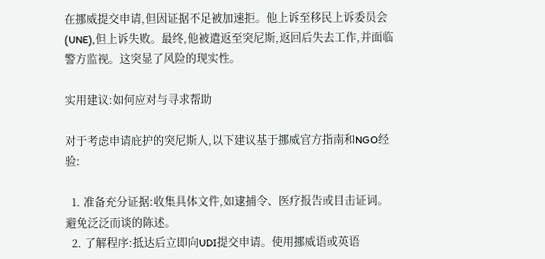在挪威提交申请,但因证据不足被加速拒。他上诉至移民上诉委员会(UNE),但上诉失败。最终,他被遣返至突尼斯,返回后失去工作,并面临警方监视。这突显了风险的现实性。

实用建议:如何应对与寻求帮助

对于考虑申请庇护的突尼斯人,以下建议基于挪威官方指南和NGO经验:

  1. 准备充分证据:收集具体文件,如逮捕令、医疗报告或目击证词。避免泛泛而谈的陈述。
  2. 了解程序:抵达后立即向UDI提交申请。使用挪威语或英语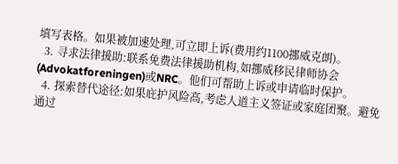填写表格。如果被加速处理,可立即上诉(费用约1100挪威克朗)。
  3. 寻求法律援助:联系免费法律援助机构,如挪威移民律师协会(Advokatforeningen)或NRC。他们可帮助上诉或申请临时保护。
  4. 探索替代途径:如果庇护风险高,考虑人道主义签证或家庭团聚。避免通过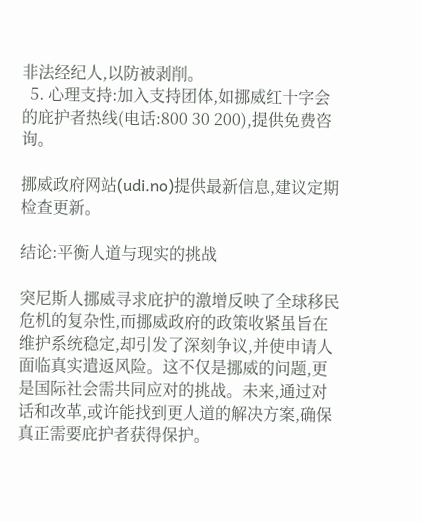非法经纪人,以防被剥削。
  5. 心理支持:加入支持团体,如挪威红十字会的庇护者热线(电话:800 30 200),提供免费咨询。

挪威政府网站(udi.no)提供最新信息,建议定期检查更新。

结论:平衡人道与现实的挑战

突尼斯人挪威寻求庇护的激增反映了全球移民危机的复杂性,而挪威政府的政策收紧虽旨在维护系统稳定,却引发了深刻争议,并使申请人面临真实遣返风险。这不仅是挪威的问题,更是国际社会需共同应对的挑战。未来,通过对话和改革,或许能找到更人道的解决方案,确保真正需要庇护者获得保护。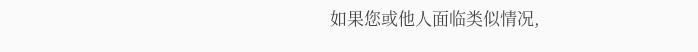如果您或他人面临类似情况,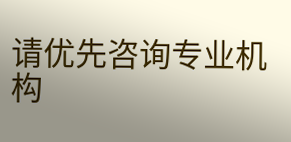请优先咨询专业机构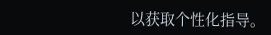以获取个性化指导。